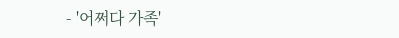- '어쩌다 가족'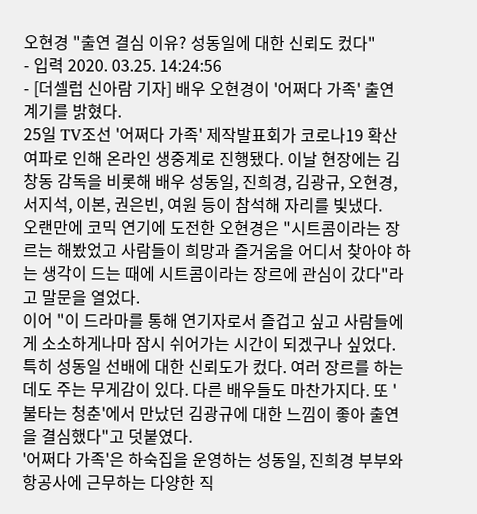오현경 "출연 결심 이유? 성동일에 대한 신뢰도 컸다"
- 입력 2020. 03.25. 14:24:56
- [더셀럽 신아람 기자] 배우 오현경이 '어쩌다 가족' 출연 계기를 밝혔다.
25일 TV조선 '어쩌다 가족' 제작발표회가 코로나19 확산 여파로 인해 온라인 생중계로 진행됐다. 이날 현장에는 김창동 감독을 비롯해 배우 성동일, 진희경, 김광규, 오현경, 서지석, 이본, 권은빈, 여원 등이 참석해 자리를 빛냈다.
오랜만에 코믹 연기에 도전한 오현경은 "시트콤이라는 장르는 해봤었고 사람들이 희망과 즐거움을 어디서 찾아야 하는 생각이 드는 때에 시트콤이라는 장르에 관심이 갔다"라고 말문을 열었다.
이어 "이 드라마를 통해 연기자로서 즐겁고 싶고 사람들에게 소소하게나마 잠시 쉬어가는 시간이 되겠구나 싶었다. 특히 성동일 선배에 대한 신뢰도가 컸다. 여러 장르를 하는데도 주는 무게감이 있다. 다른 배우들도 마찬가지다. 또 '불타는 청춘'에서 만났던 김광규에 대한 느낌이 좋아 출연을 결심했다"고 덧붙였다.
'어쩌다 가족'은 하숙집을 운영하는 성동일, 진희경 부부와 항공사에 근무하는 다양한 직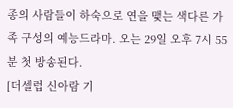종의 사람들이 하숙으로 연을 맺는 색다른 가족 구성의 예능드라마. 오는 29일 오후 7시 55분 첫 방송된다.
[더셀럽 신아람 기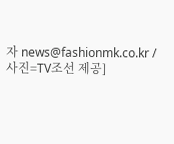자 news@fashionmk.co.kr / 사진=TV조선 제공]